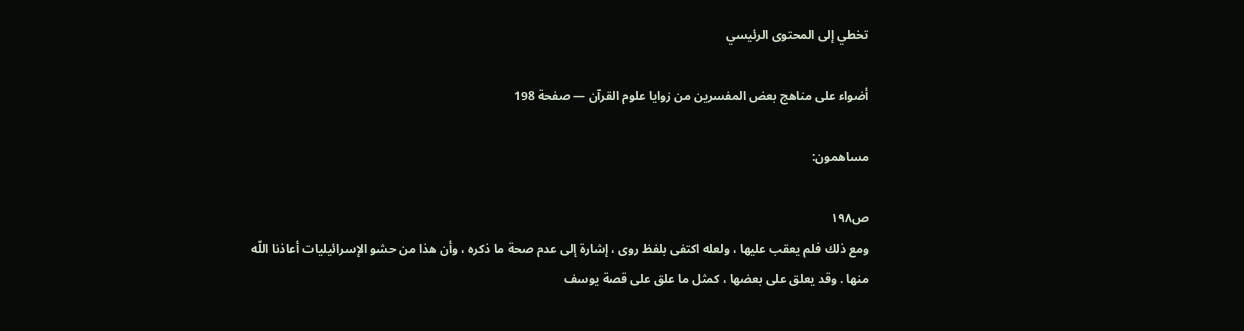تخطي إلى المحتوى الرئيسي

أضواء على مناهج بعض المفسرين من زوايا علوم القرآن — صفحة 198

مساهمون:

ص١٩٨
ومع ذلك فلم يعقب عليها ، ولعله اكتفى بلفظ روى ، إشارة إلى عدم صحة ما ذكره ، وأن هذا من حشو الإسرائيليات أعاذنا اللّه منها . وقد يعلق على بعضها ، كمثل ما علق على قصة يوسف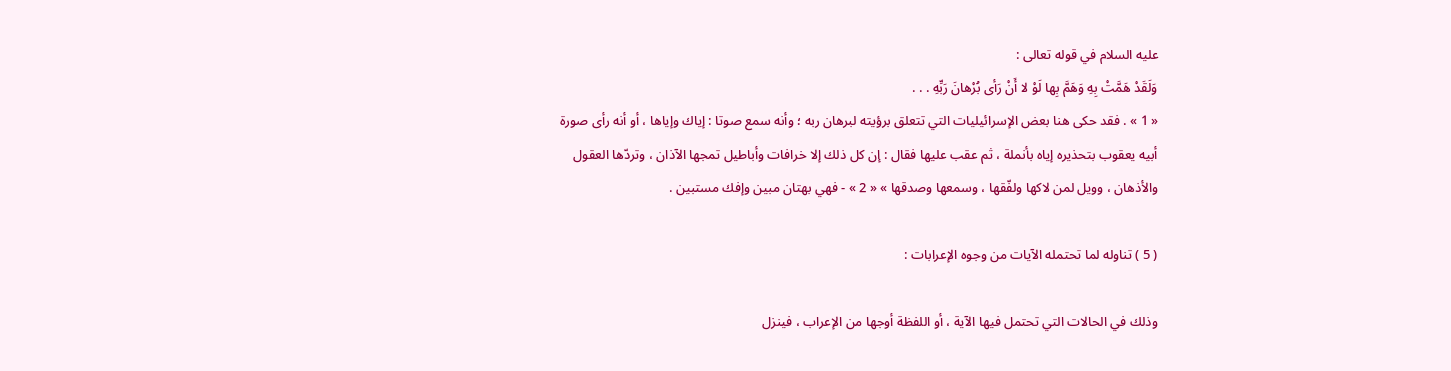عليه السلام في قوله تعالى :
وَلَقَدْ هَمَّتْ بِهِ وَهَمَّ بِها لَوْ لا أَنْ رَأى بُرْهانَ رَبِّهِ . . .
« 1 » . فقد حكى هنا بعض الإسرائيليات التي تتعلق برؤيته لبرهان ربه ؛ وأنه سمع صوتا : إياك وإياها ، أو أنه رأى صورة أبيه يعقوب بتحذيره إياه بأنملة ، ثم عقب عليها فقال : إن كل ذلك إلا خرافات وأباطيل تمجها الآذان ، وتردّها العقول والأذهان ، وويل لمن لاكها ولفّقها ، وسمعها وصدقها » « 2 » - فهي بهتان مبين وإفك مستبين .

( 5 ) تناوله لما تحتمله الآيات من وجوه الإعرابات :

وذلك في الحالات التي تحتمل فيها الآية ، أو اللفظة أوجها من الإعراب ، فينزل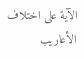الآية على اختلاف الأعاريب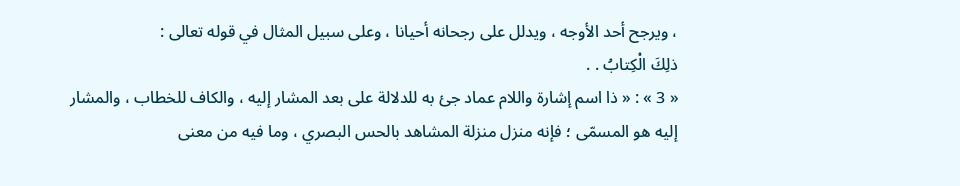، ويرجح أحد الأوجه ، ويدلل على رجحانه أحيانا ، وعلى سبيل المثال في قوله تعالى :
ذلِكَ الْكِتابُ . .
« 3 » : « ذا اسم إشارة واللام عماد جئ به للدلالة على بعد المشار إليه ، والكاف للخطاب ، والمشار إليه هو المسمّى ؛ فإنه منزل منزلة المشاهد بالحس البصري ، وما فيه من معنى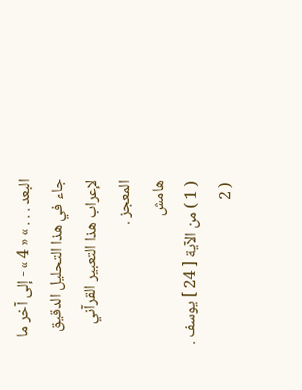البعد . . . » « 4 » - إلى آخر ما جاء في هذا التحليل الدقيق لإعراب هذا التعبير القرآني المعجز .
هامش
( 1 ) من الآية [ 24 ] يوسف . ( 2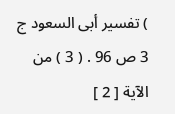) تفسير أبى السعود ج 3 ص 96 . ( 3 ) من الآية [ 2 ]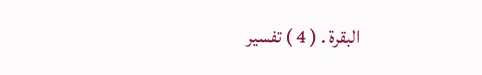البقرة . ( 4 ) تفسير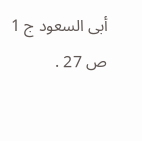أبى السعود ج 1 ص 27 .